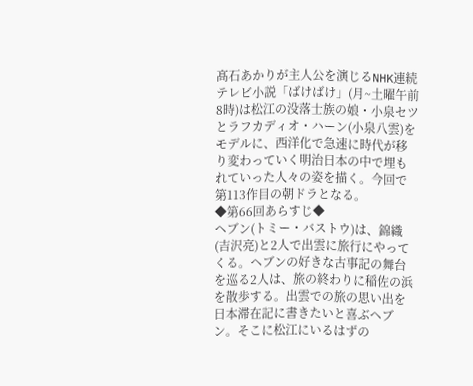髙石あかりが主人公を演じるNHK連続テレビ小説「ばけばけ」(月~土曜午前8時)は松江の没落士族の娘・小泉セツとラフカディオ・ハーン(小泉八雲)をモデルに、西洋化で急速に時代が移り変わっていく明治日本の中で埋もれていった人々の姿を描く。今回で第113作目の朝ドラとなる。
◆第66回あらすじ◆
ヘブン(トミー・バストウ)は、錦織(吉沢亮)と2人で出雲に旅行にやってくる。ヘブンの好きな古事記の舞台を巡る2人は、旅の終わりに稲佐の浜を散歩する。出雲での旅の思い出を日本滞在記に書きたいと喜ぶヘブン。そこに松江にいるはずの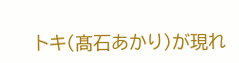トキ(髙石あかり)が現れ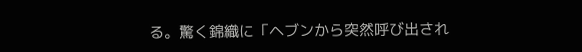る。驚く錦織に「ヘブンから突然呼び出され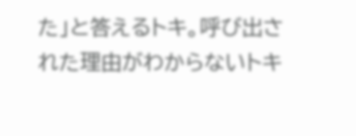た」と答えるトキ。呼び出された理由がわからないトキ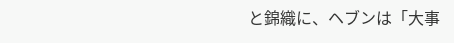と錦織に、ヘブンは「大事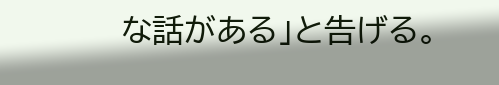な話がある」と告げる。